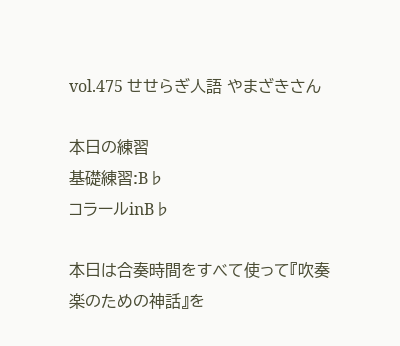vol.475 せせらぎ人語 やまざきさん

本日の練習
基礎練習:B♭
コラールinB♭

本日は合奏時間をすべて使って『吹奏楽のための神話』を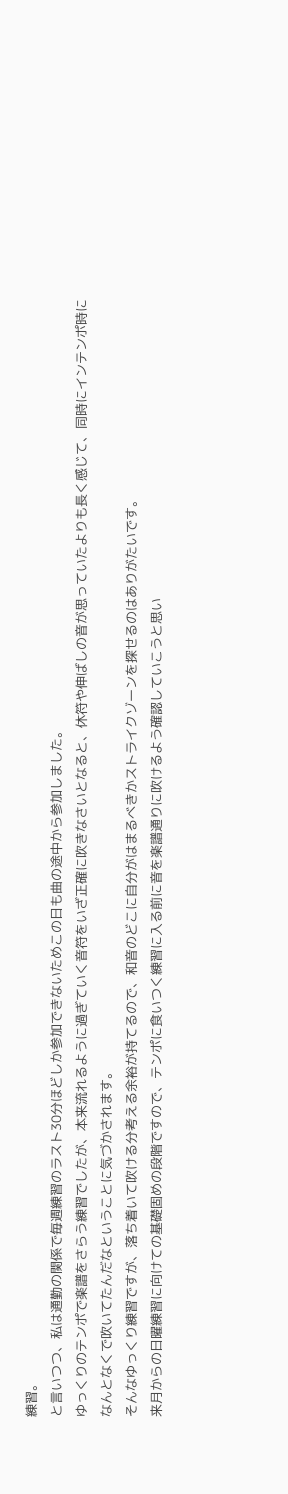練習。
と言いつつ、私は通勤の関係で毎週練習のラスト30分ほどしか参加できないためこの日も曲の途中から参加しました。
ゆっくりのテンポで楽譜をさらう練習でしたが、本来流れるように過ぎていく音符をいざ正確に吹きなさいとなると、休符や伸ばしの音が思っていたよりも長く感じて、同時にインテンポ時になんとなくで吹いてたんだなということに気づかされます。
そんなゆっくり練習ですが、落ち着いて吹ける分考える余裕が持てるので、和音のどこに自分がはまるべきかストライクゾーンを探せるのはありがたいです。
来月からの日曜練習に向けての基礎固めの段階ですので、テンポに食いつく練習に入る前に音を楽譜通りに吹けるよう確認していこうと思い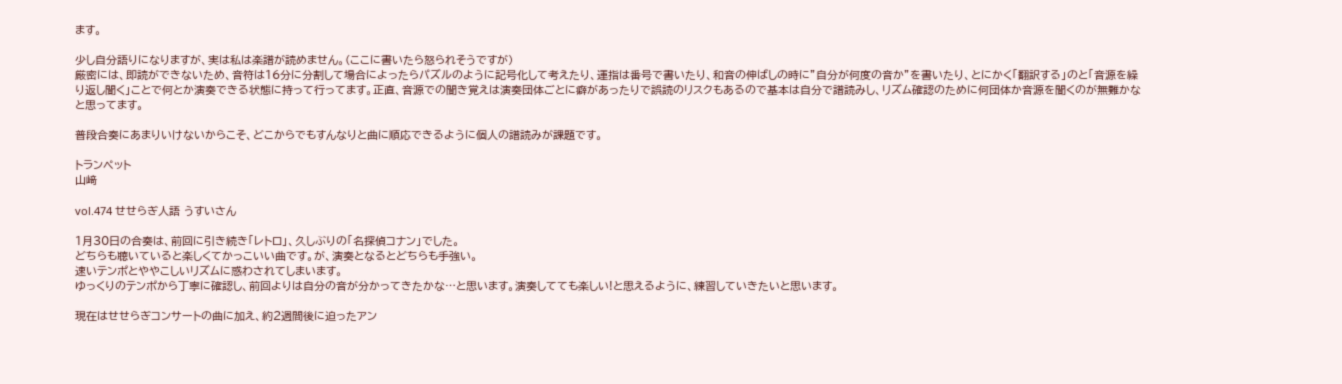ます。

少し自分語りになりますが、実は私は楽譜が読めません。(ここに書いたら怒られそうですが)
厳密には、即読ができないため、音符は16分に分割して場合によったらパズルのように記号化して考えたり、運指は番号で書いたり、和音の伸ばしの時に”自分が何度の音か”を書いたり、とにかく「翻訳する」のと「音源を繰り返し聞く」ことで何とか演奏できる状態に持って行ってます。正直、音源での聞き覚えは演奏団体ごとに癖があったりで誤読のリスクもあるので基本は自分で譜読みし、リズム確認のために何団体か音源を聞くのが無難かなと思ってます。

普段合奏にあまりいけないからこそ、どこからでもすんなりと曲に順応できるように個人の譜読みが課題です。

トランペット
山﨑

vol.474 せせらぎ人語 うすいさん

1月30日の合奏は、前回に引き続き「レトロ」、久しぶりの「名探偵コナン」でした。
どちらも聴いていると楽しくてかっこいい曲です。が、演奏となるとどちらも手強い。
速いテンポとややこしいリズムに惑わされてしまいます。
ゆっくりのテンポから丁寧に確認し、前回よりは自分の音が分かってきたかな…と思います。演奏してても楽しい!と思えるように、練習していきたいと思います。

現在はせせらぎコンサートの曲に加え、約2週間後に迫ったアン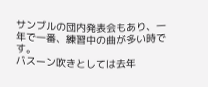サンブルの団内発表会もあり、一年で一番、練習中の曲が多い時です。
バスーン吹きとしては去年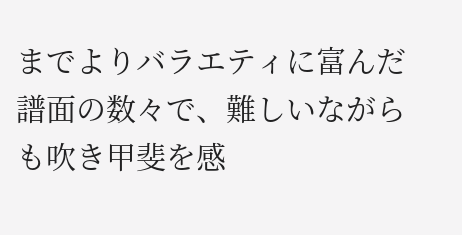までよりバラエティに富んだ譜面の数々で、難しいながらも吹き甲斐を感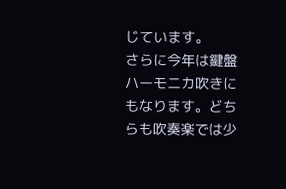じています。
さらに今年は鍵盤ハーモニカ吹きにもなります。どちらも吹奏楽では少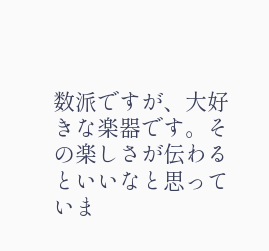数派ですが、大好きな楽器です。その楽しさが伝わるといいなと思っていま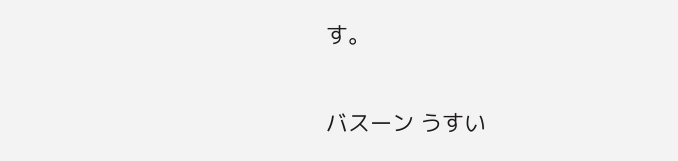す。

バスーン うすい